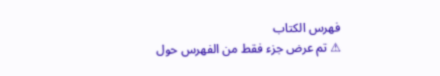فهرس الكتاب
⚠ تم عرض جزء فقط من الفهرس حول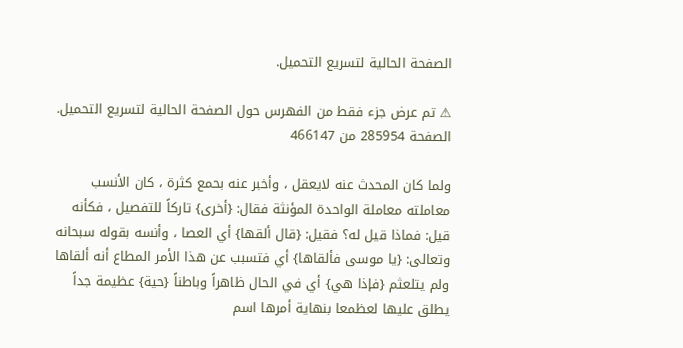الصفحة الحالية لتسريع التحميل.

⚠ تم عرض جزء فقط من الفهرس حول الصفحة الحالية لتسريع التحميل.
الصفحة 285954 من 466147

ولما كان المحدث عنه لايعقل ، وأخبر عنه بحمع كثرة ، كان الأنسب معاملته معاملة الواحدة المؤنثة فقال: {أخرى} تاركاً للتفصيل ، فكأنه قيل: فماذا قيل له؟ فقيل: {قال ألقها} أي العصا ، وأنسه بقوله سبحانه وتعالى: {يا موسى فألقاها} أي فتسبب عن هذا الأمر المطاع أنه ألقاها ولم يتلعثم {فإذا هي} أي في الحال ظاهراً وباطناً {حية} عظيمة جداً يطلق عليها لعظمعا بنهاية أمرها اسم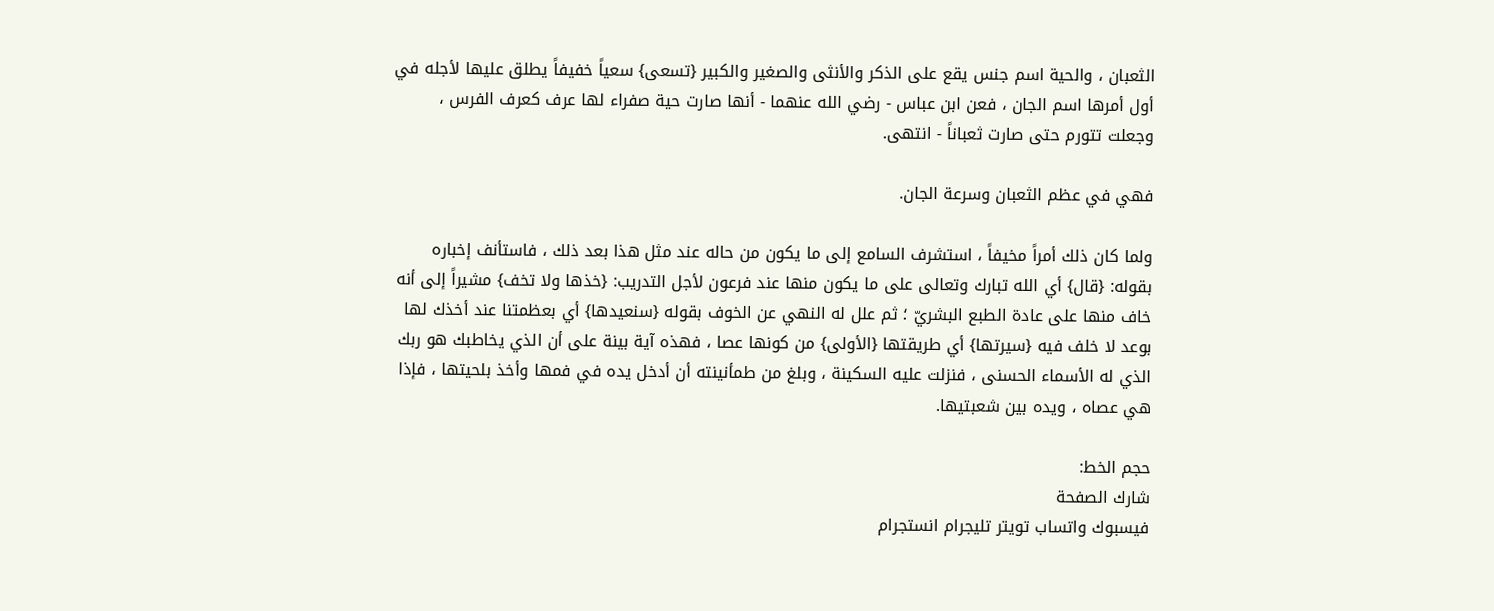الثعبان ، والحية اسم جنس يقع على الذكر والأنثى والصغير والكبير {تسعى} سعياً خفيفاً يطلق عليها لأجله في أول أمرها اسم الجان ، فعن ابن عباس - رضي الله عنهما - أنها صارت حية صفراء لها عرف كعرف الفرس ، وجعلت تتورم حتى صارت ثعباناً - انتهى.

فهي في عظم الثعبان وسرعة الجان.

ولما كان ذلك أمراً مخيفاً ، استشرف السامع إلى ما يكون من حاله عند مثل هذا بعد ذلك ، فاستأنف إخباره بقوله: {قال} أي الله تبارك وتعالى على ما يكون منها عند فرعون لأجل التدريب: {خذها ولا تخف} مشيراً إلى أنه خاف منها على عادة الطبع البشريّ ؛ ثم علل له النهي عن الخوف بقوله {سنعيدها} أي بعظمتنا عند أخذك لها بوعد لا خلف فيه {سيرتها} أي طريقتها {الأولى} من كونها عصا ، فهذه آية بينة على أن الذي يخاطبك هو ربك الذي له الأسماء الحسنى ، فنزلت عليه السكينة ، وبلغ من طمأنينته أن أدخل يده في فمها وأخذ بلحيتها ، فإذا هي عصاه ، ويده بين شعبتيها.

حجم الخط:
شارك الصفحة
فيسبوك واتساب تويتر تليجرام انستجرام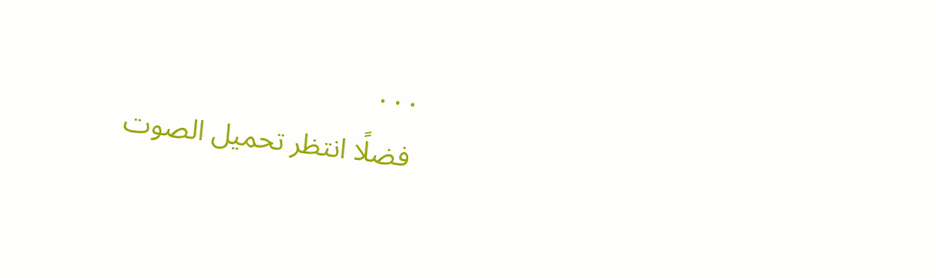. . .
فضلًا انتظر تحميل الصوت